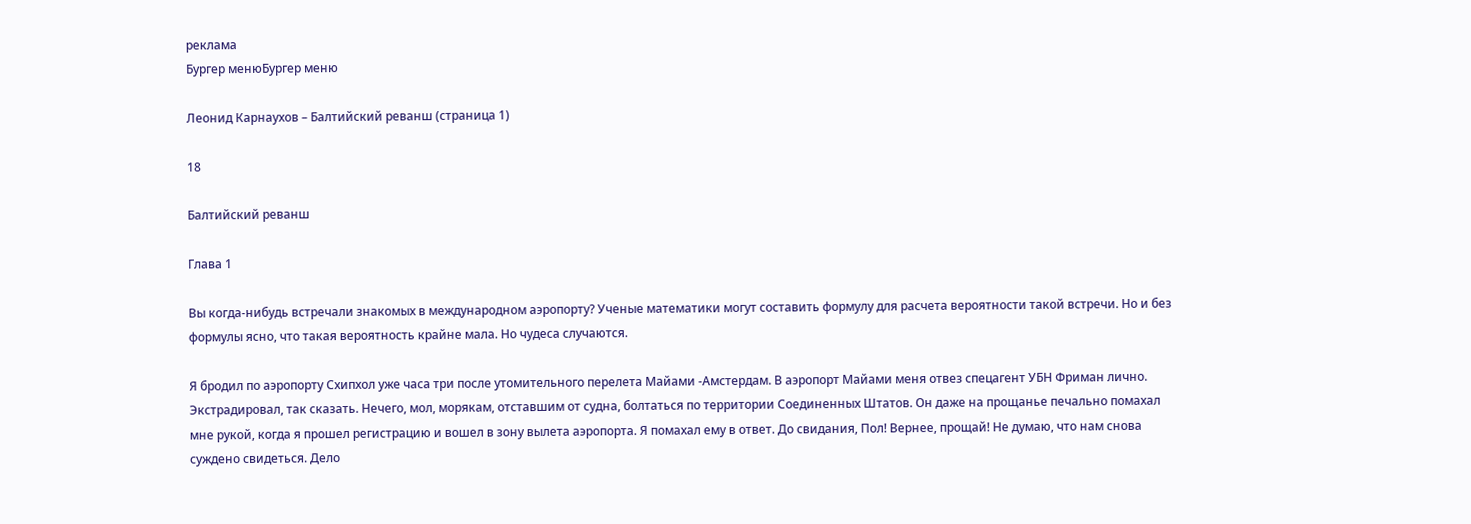реклама
Бургер менюБургер меню

Леонид Карнаухов – Балтийский реванш (страница 1)

18

Балтийский реванш

Глава 1

Вы когда-нибудь встречали знакомых в международном аэропорту? Ученые математики могут составить формулу для расчета вероятности такой встречи. Но и без формулы ясно, что такая вероятность крайне мала. Но чудеса случаются.

Я бродил по аэропорту Схипхол уже часа три после утомительного перелета Майами -Амстердам. В аэропорт Майами меня отвез спецагент УБН Фриман лично. Экстрадировал, так сказать. Нечего, мол, морякам, отставшим от судна, болтаться по территории Соединенных Штатов. Он даже на прощанье печально помахал мне рукой, когда я прошел регистрацию и вошел в зону вылета аэропорта. Я помахал ему в ответ. До свидания, Пол! Вернее, прощай! Не думаю, что нам снова суждено свидеться. Дело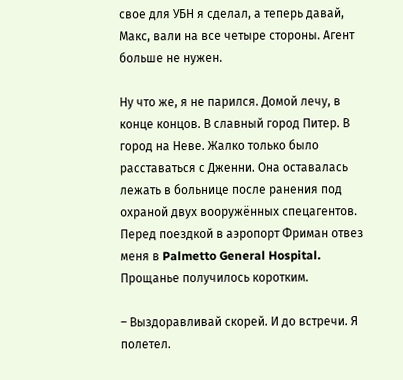свое для УБН я сделал, а теперь давай, Макс, вали на все четыре стороны. Агент больше не нужен.

Ну что же, я не парился. Домой лечу, в конце концов. В славный город Питер. В город на Неве. Жалко только было расставаться с Дженни. Она оставалась лежать в больнице после ранения под охраной двух вооружённых спецагентов. Перед поездкой в аэропорт Фриман отвез меня в Palmetto General Hospital. Прощанье получилось коротким.

– Выздоравливай скорей. И до встречи. Я полетел.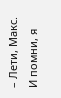– Лети, Макс. И помни, я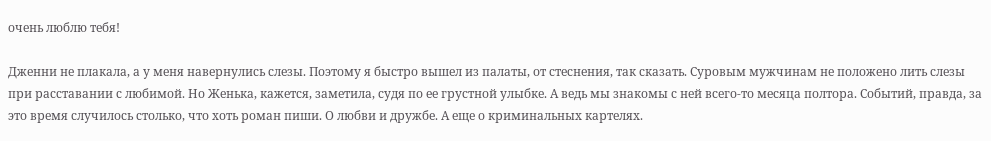очень люблю тебя!

Дженни не плакала, а у меня навернулись слезы. Поэтому я быстро вышел из палаты, от стеснения, так сказать. Суровым мужчинам не положено лить слезы при расставании с любимой. Но Женька, кажется, заметила, судя по ее грустной улыбке. А ведь мы знакомы с ней всего-то месяца полтора. Событий, правда, за это время случилось столько, что хоть роман пиши. О любви и дружбе. А еще о криминальных картелях.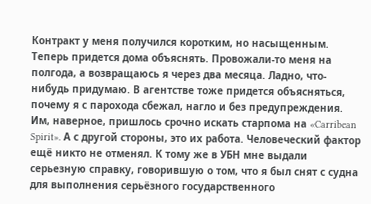Контракт у меня получился коротким, но насыщенным. Теперь придется дома объяснять. Провожали-то меня на полгода, а возвращаюсь я через два месяца. Ладно, что-нибудь придумаю. В агентстве тоже придется объясняться, почему я с парохода сбежал, нагло и без предупреждения. Им, наверное, пришлось срочно искать старпома на «Carribean Spirit». А с другой стороны, это их работа. Человеческий фактор ещё никто не отменял. К тому же в УБН мне выдали серьезную справку, говорившую о том, что я был снят с судна для выполнения серьёзного государственного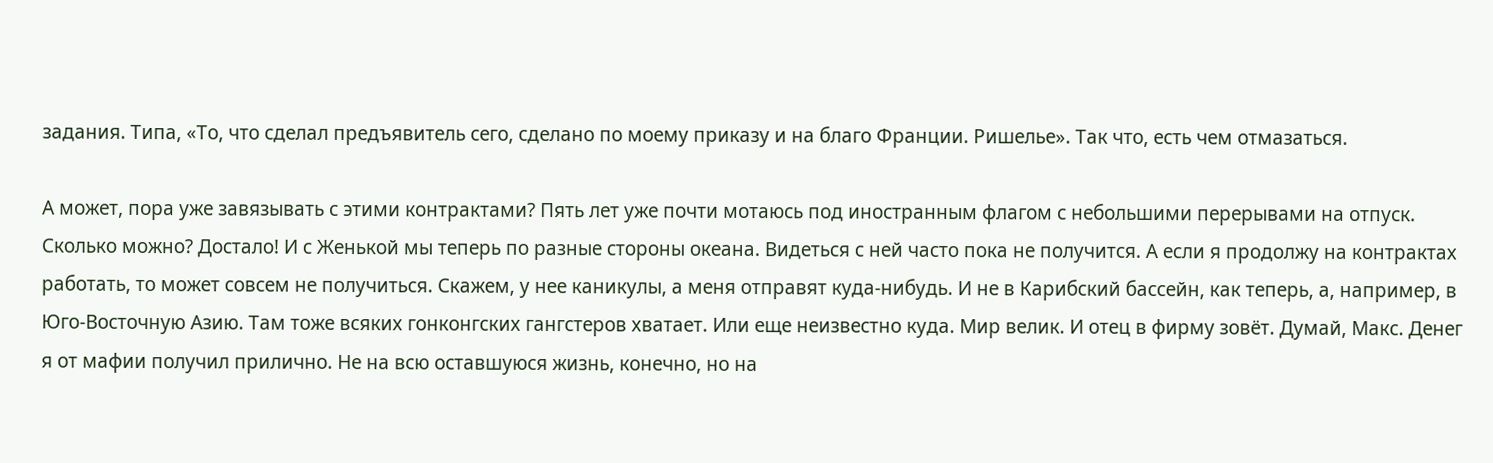задания. Типа, «То, что сделал предъявитель сего, сделано по моему приказу и на благо Франции. Ришелье». Так что, есть чем отмазаться.

А может, пора уже завязывать с этими контрактами? Пять лет уже почти мотаюсь под иностранным флагом с небольшими перерывами на отпуск. Сколько можно? Достало! И с Женькой мы теперь по разные стороны океана. Видеться с ней часто пока не получится. А если я продолжу на контрактах работать, то может совсем не получиться. Скажем, у нее каникулы, а меня отправят куда-нибудь. И не в Карибский бассейн, как теперь, а, например, в Юго-Восточную Азию. Там тоже всяких гонконгских гангстеров хватает. Или еще неизвестно куда. Мир велик. И отец в фирму зовёт. Думай, Макс. Денег я от мафии получил прилично. Не на всю оставшуюся жизнь, конечно, но на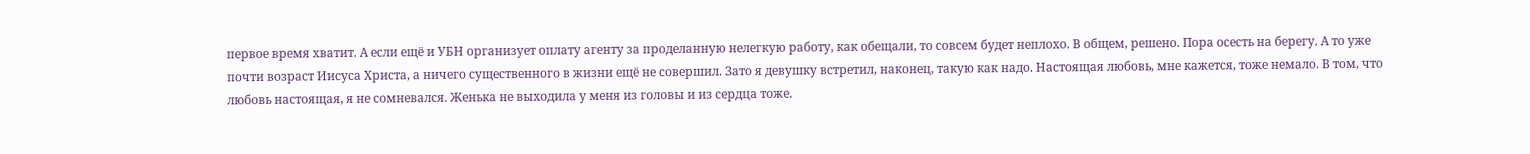первое время хватит. А если ещё и УБН организует оплату агенту за проделанную нелегкую работу, как обещали, то совсем будет неплохо. В общем, решено. Пора осесть на берегу. А то уже почти возраст Иисуса Христа, а ничего существенного в жизни ещё не совершил. Зато я девушку встретил, наконец, такую как надо. Настоящая любовь, мне кажется, тоже немало. В том, что любовь настоящая, я не сомневался. Женька не выходила у меня из головы и из сердца тоже.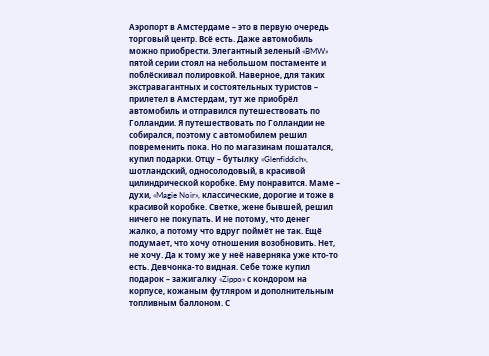Аэропорт в Амстердаме – это в первую очередь торговый центр. Всё есть. Даже автомобиль можно приобрести. Элегантный зеленый «BMW» пятой серии стоял на небольшом постаменте и поблёскивал полировкой. Наверное, для таких экстравагантных и состоятельных туристов – прилетел в Амстердам, тут же приобрёл автомобиль и отправился путешествовать по Голландии. Я путешествовать по Голландии не собирался, поэтому с автомобилем решил повременить пока. Но по магазинам пошатался, купил подарки. Отцу – бутылку «Glenfiddich», шотландский, односолодовый, в красивой цилиндрической коробке. Ему понравится. Маме – духи, «Magie Noir», классические, дорогие и тоже в красивой коробке. Светке, жене бывшей, решил ничего не покупать. И не потому, что денег жалко, а потому что вдруг поймёт не так. Ещё подумает, что хочу отношения возобновить. Нет, не хочу. Да к тому же у неё наверняка уже кто-то есть. Девчонка-то видная. Себе тоже купил подарок – зажигалку «Zippo» с кондором на корпусе, кожаным футляром и дополнительным топливным баллоном. С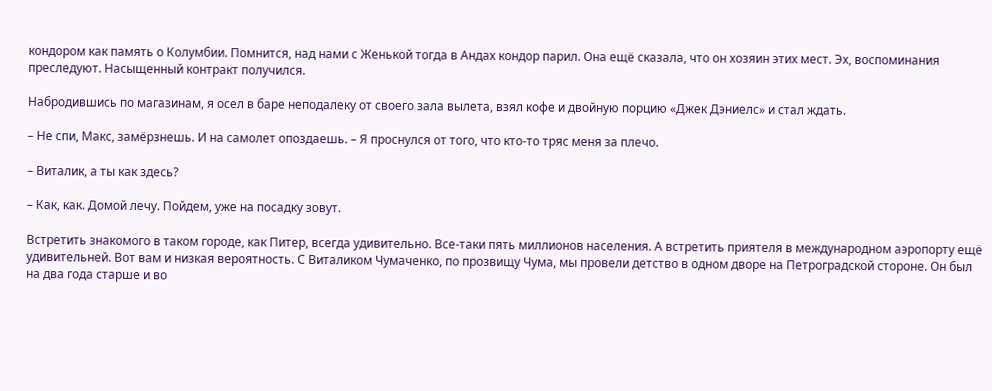кондором как память о Колумбии. Помнится, над нами с Женькой тогда в Андах кондор парил. Она ещё сказала, что он хозяин этих мест. Эх, воспоминания преследуют. Насыщенный контракт получился.

Набродившись по магазинам, я осел в баре неподалеку от своего зала вылета, взял кофе и двойную порцию «Джек Дэниелс» и стал ждать.

– Не спи, Макс, замёрзнешь. И на самолет опоздаешь. – Я проснулся от того, что кто-то тряс меня за плечо.

– Виталик, а ты как здесь?

– Как, как. Домой лечу. Пойдем, уже на посадку зовут.

Встретить знакомого в таком городе, как Питер, всегда удивительно. Все-таки пять миллионов населения. А встретить приятеля в международном аэропорту ещё удивительней. Вот вам и низкая вероятность. С Виталиком Чумаченко, по прозвищу Чума, мы провели детство в одном дворе на Петроградской стороне. Он был на два года старше и во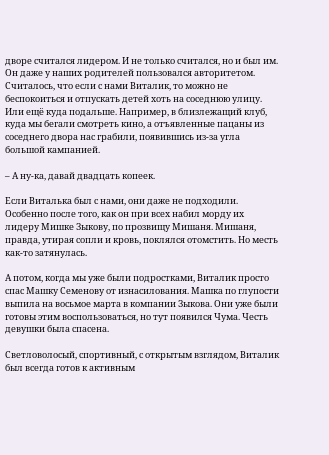дворе считался лидером. И не только считался, но и был им. Он даже у наших родителей пользовался авторитетом. Считалось, что если с нами Виталик, то можно не беспокоиться и отпускать детей хоть на соседнюю улицу. Или ещё куда подальше. Например, в близлежащий клуб, куда мы бегали смотреть кино, а отъявленные пацаны из соседнего двора нас грабили, появившись из-за угла большой кампанией.

– А ну-ка, давай двадцать копеек.

Если Виталька был с нами, они даже не подходили. Особенно после того, как он при всех набил морду их лидеру Мишке Зыкову, по прозвищу Мишаня. Мишаня, правда, утирая сопли и кровь, поклялся отомстить. Но месть как-то затянулась.

А потом, когда мы уже были подростками, Виталик просто спас Машку Семенову от изнасилования. Машка по глупости выпила на восьмое марта в компании Зыкова. Они уже были готовы этим воспользоваться, но тут появился Чума. Честь девушки была спасена.

Светловолосый, спортивный, с открытым взглядом, Виталик был всегда готов к активным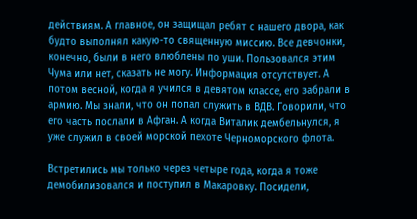действиям. А главное, он защищал ребят с нашего двора, как будто выполнял какую-то священную миссию. Все девчонки, конечно, были в него влюблены по уши. Пользовался этим Чума или нет, сказать не могу. Информация отсутствует. А потом весной, когда я учился в девятом классе, его забрали в армию. Мы знали, что он попал служить в ВДВ. Говорили, что его часть послали в Афган. А когда Виталик дембельнулся, я уже служил в своей морской пехоте Черноморского флота.

Встретились мы только через четыре года, когда я тоже демобилизовался и поступил в Макаровку. Посидели,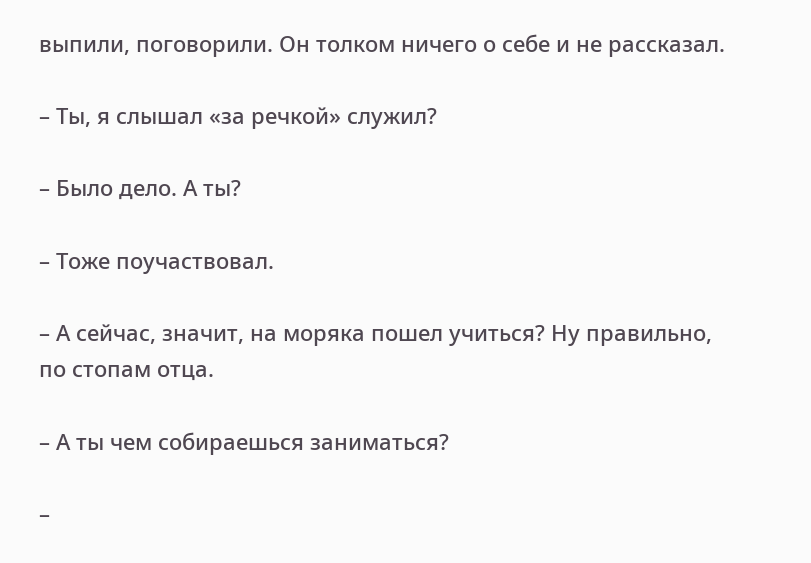выпили, поговорили. Он толком ничего о себе и не рассказал.

– Ты, я слышал «за речкой» служил?

– Было дело. А ты?

– Тоже поучаствовал.

– А сейчас, значит, на моряка пошел учиться? Ну правильно, по стопам отца.

– А ты чем собираешься заниматься?

–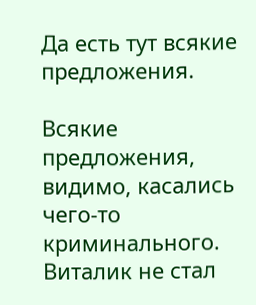Да есть тут всякие предложения.

Всякие предложения, видимо, касались чего-то криминального. Виталик не стал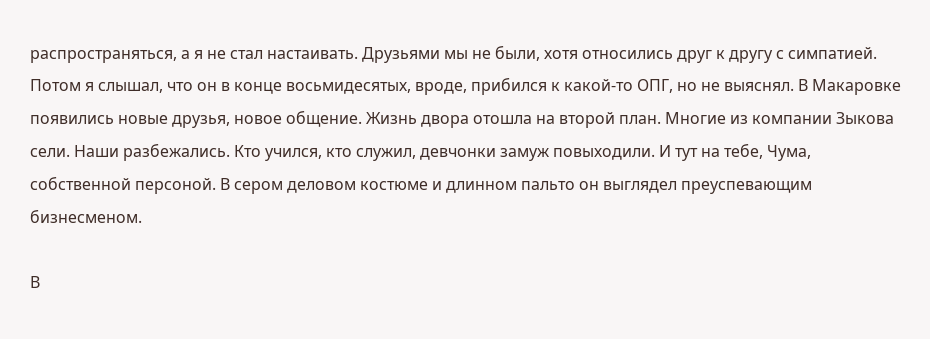распространяться, а я не стал настаивать. Друзьями мы не были, хотя относились друг к другу с симпатией. Потом я слышал, что он в конце восьмидесятых, вроде, прибился к какой-то ОПГ, но не выяснял. В Макаровке появились новые друзья, новое общение. Жизнь двора отошла на второй план. Многие из компании Зыкова сели. Наши разбежались. Кто учился, кто служил, девчонки замуж повыходили. И тут на тебе, Чума, собственной персоной. В сером деловом костюме и длинном пальто он выглядел преуспевающим бизнесменом.

В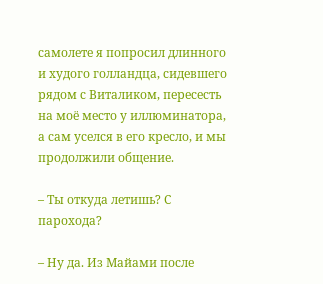самолете я попросил длинного и худого голландца, сидевшего рядом с Виталиком, пересесть на моё место у иллюминатора, а сам уселся в его кресло, и мы продолжили общение.

– Ты откуда летишь? С парохода?

– Ну да. Из Майами после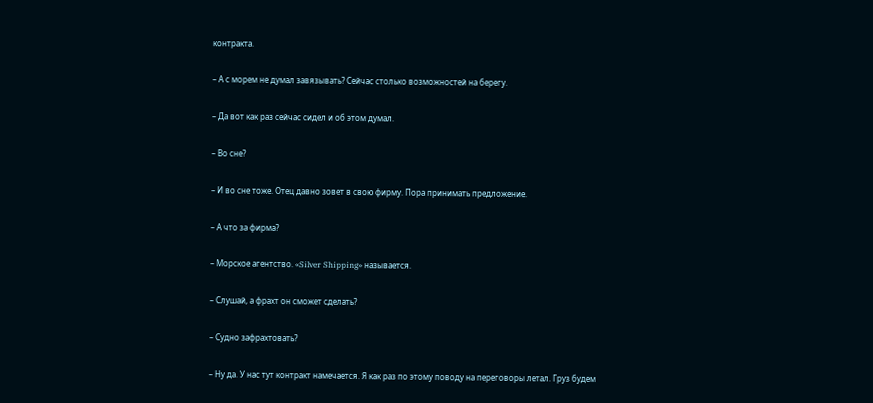контракта.

– А с морем не думал завязывать? Сейчас столько возможностей на берегу.

– Да вот как раз сейчас сидел и об этом думал.

– Во сне?

– И во сне тоже. Отец давно зовет в свою фирму. Пора принимать предложение.

– А что за фирма?

– Морское агентство. «Silver Shipping» называется.

– Слушай, а фрахт он сможет сделать?

– Судно зафрахтовать?

– Ну да. У нас тут контракт намечается. Я как раз по этому поводу на переговоры летал. Груз будем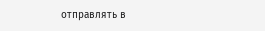отправлять в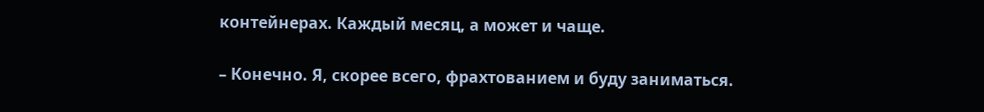контейнерах. Каждый месяц, а может и чаще.

– Конечно. Я, скорее всего, фрахтованием и буду заниматься.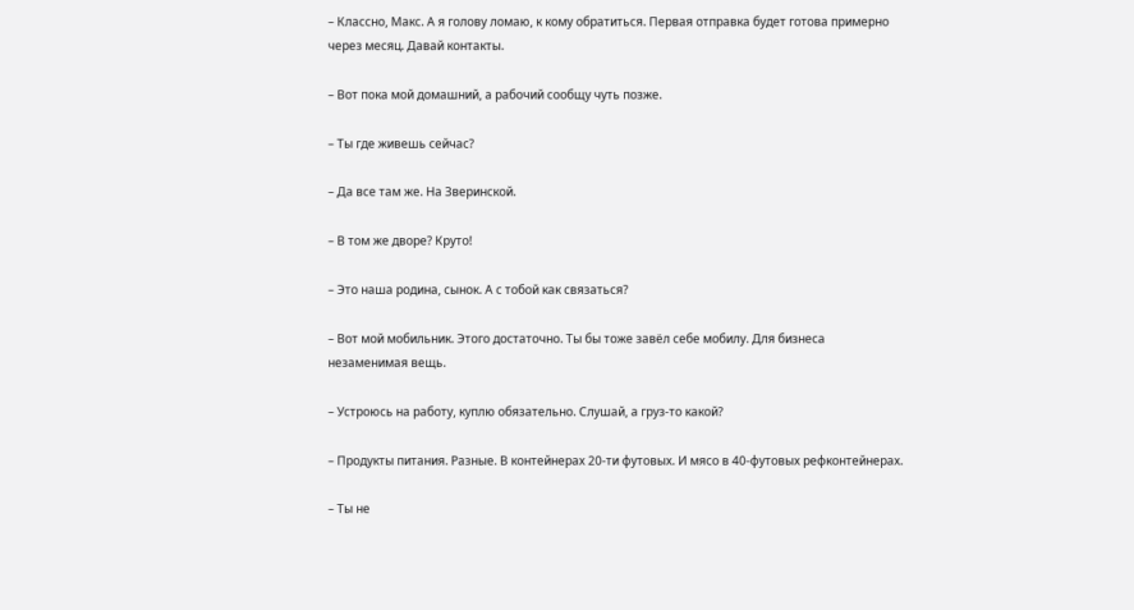– Классно, Макс. А я голову ломаю, к кому обратиться. Первая отправка будет готова примерно через месяц. Давай контакты.

– Вот пока мой домашний, а рабочий сообщу чуть позже.

– Ты где живешь сейчас?

– Да все там же. На Зверинской.

– В том же дворе? Круто!

– Это наша родина, сынок. А с тобой как связаться?

– Вот мой мобильник. Этого достаточно. Ты бы тоже завёл себе мобилу. Для бизнеса незаменимая вещь.

– Устроюсь на работу, куплю обязательно. Слушай, а груз-то какой?

– Продукты питания. Разные. В контейнерах 20-ти футовых. И мясо в 40-футовых рефконтейнерах.

– Ты не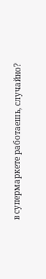в супермаркете работаешь, случайно?